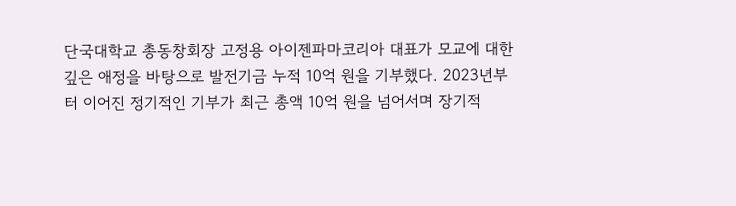단국대학교 총동창회장 고정용 아이젠파마코리아 대표가 모교에 대한 깊은 애정을 바탕으로 발전기금 누적 10억 원을 기부했다. 2023년부터 이어진 정기적인 기부가 최근 총액 10억 원을 넘어서며 장기적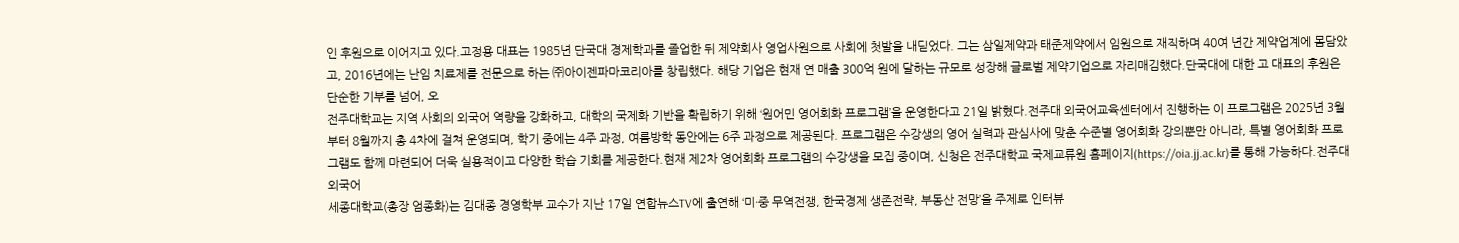인 후원으로 이어지고 있다.고정용 대표는 1985년 단국대 경제학과를 졸업한 뒤 제약회사 영업사원으로 사회에 첫발을 내딛었다. 그는 삼일제약과 태준제약에서 임원으로 재직하며 40여 년간 제약업계에 몸담았고, 2016년에는 난임 치료제를 전문으로 하는 ㈜아이젠파마코리아를 창립했다. 해당 기업은 현재 연 매출 300억 원에 달하는 규모로 성장해 글로벌 제약기업으로 자리매김했다.단국대에 대한 고 대표의 후원은 단순한 기부를 넘어, 오
전주대학교는 지역 사회의 외국어 역량을 강화하고, 대학의 국제화 기반을 확립하기 위해 ‘원어민 영어회화 프로그램’을 운영한다고 21일 밝혔다.전주대 외국어교육센터에서 진행하는 이 프로그램은 2025년 3월부터 8월까지 총 4차에 걸쳐 운영되며, 학기 중에는 4주 과정, 여름방학 동안에는 6주 과정으로 제공된다. 프로그램은 수강생의 영어 실력과 관심사에 맞춘 수준별 영어회화 강의뿐만 아니라, 특별 영어회화 프로그램도 함께 마련되어 더욱 실용적이고 다양한 학습 기회를 제공한다.현재 제2차 영어회화 프로그램의 수강생을 모집 중이며, 신청은 전주대학교 국제교류원 홈페이지(https://oia.jj.ac.kr)를 통해 가능하다.전주대 외국어
세종대학교(총장 엄종화)는 김대종 경영학부 교수가 지난 17일 연합뉴스TV에 출연해 ‘미·중 무역전쟁, 한국경제 생존전략, 부동산 전망’을 주제로 인터뷰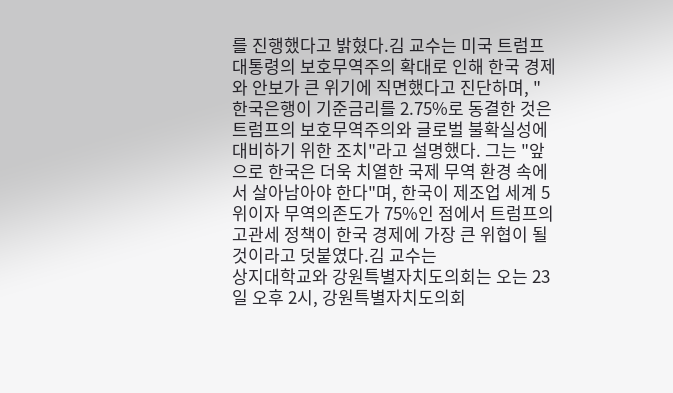를 진행했다고 밝혔다.김 교수는 미국 트럼프 대통령의 보호무역주의 확대로 인해 한국 경제와 안보가 큰 위기에 직면했다고 진단하며, "한국은행이 기준금리를 2.75%로 동결한 것은 트럼프의 보호무역주의와 글로벌 불확실성에 대비하기 위한 조치"라고 설명했다. 그는 "앞으로 한국은 더욱 치열한 국제 무역 환경 속에서 살아남아야 한다"며, 한국이 제조업 세계 5위이자 무역의존도가 75%인 점에서 트럼프의 고관세 정책이 한국 경제에 가장 큰 위협이 될 것이라고 덧붙였다.김 교수는
상지대학교와 강원특별자치도의회는 오는 23일 오후 2시, 강원특별자치도의회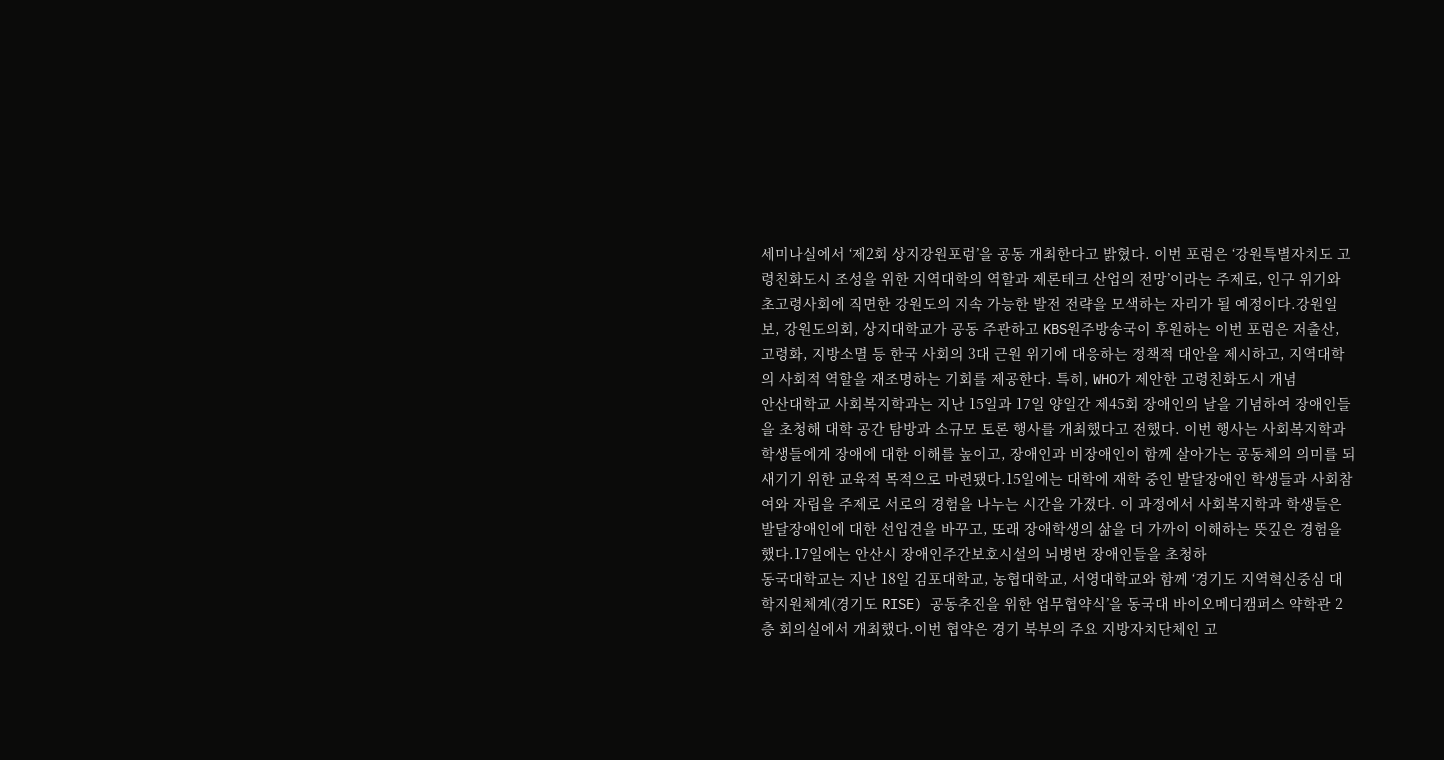세미나실에서 ‘제2회 상지강원포럼’을 공동 개최한다고 밝혔다. 이번 포럼은 ‘강원특별자치도 고령친화도시 조성을 위한 지역대학의 역할과 제론테크 산업의 전망’이라는 주제로, 인구 위기와 초고령사회에 직면한 강원도의 지속 가능한 발전 전략을 모색하는 자리가 될 예정이다.강원일보, 강원도의회, 상지대학교가 공동 주관하고 KBS원주방송국이 후원하는 이번 포럼은 저출산, 고령화, 지방소멸 등 한국 사회의 3대 근원 위기에 대응하는 정책적 대안을 제시하고, 지역대학의 사회적 역할을 재조명하는 기회를 제공한다. 특히, WHO가 제안한 고령친화도시 개념
안산대학교 사회복지학과는 지난 15일과 17일 양일간 제45회 장애인의 날을 기념하여 장애인들을 초청해 대학 공간 탐방과 소규모 토론 행사를 개최했다고 전했다. 이번 행사는 사회복지학과 학생들에게 장애에 대한 이해를 높이고, 장애인과 비장애인이 함께 살아가는 공동체의 의미를 되새기기 위한 교육적 목적으로 마련됐다.15일에는 대학에 재학 중인 발달장애인 학생들과 사회참여와 자립을 주제로 서로의 경험을 나누는 시간을 가졌다. 이 과정에서 사회복지학과 학생들은 발달장애인에 대한 선입견을 바꾸고, 또래 장애학생의 삶을 더 가까이 이해하는 뜻깊은 경험을 했다.17일에는 안산시 장애인주간보호시설의 뇌병변 장애인들을 초청하
동국대학교는 지난 18일 김포대학교, 농협대학교, 서영대학교와 함께 ‘경기도 지역혁신중심 대학지원체계(경기도 RISE) 공동추진을 위한 업무협약식’을 동국대 바이오메디캠퍼스 약학관 2층 회의실에서 개최했다.이번 협약은 경기 북부의 주요 지방자치단체인 고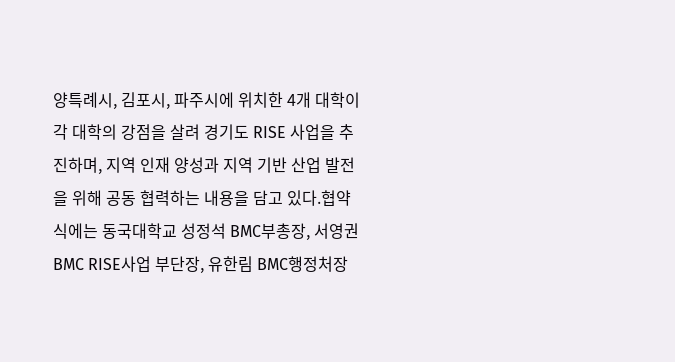양특례시, 김포시, 파주시에 위치한 4개 대학이 각 대학의 강점을 살려 경기도 RISE 사업을 추진하며, 지역 인재 양성과 지역 기반 산업 발전을 위해 공동 협력하는 내용을 담고 있다.협약식에는 동국대학교 성정석 BMC부총장, 서영권 BMC RISE사업 부단장, 유한림 BMC행정처장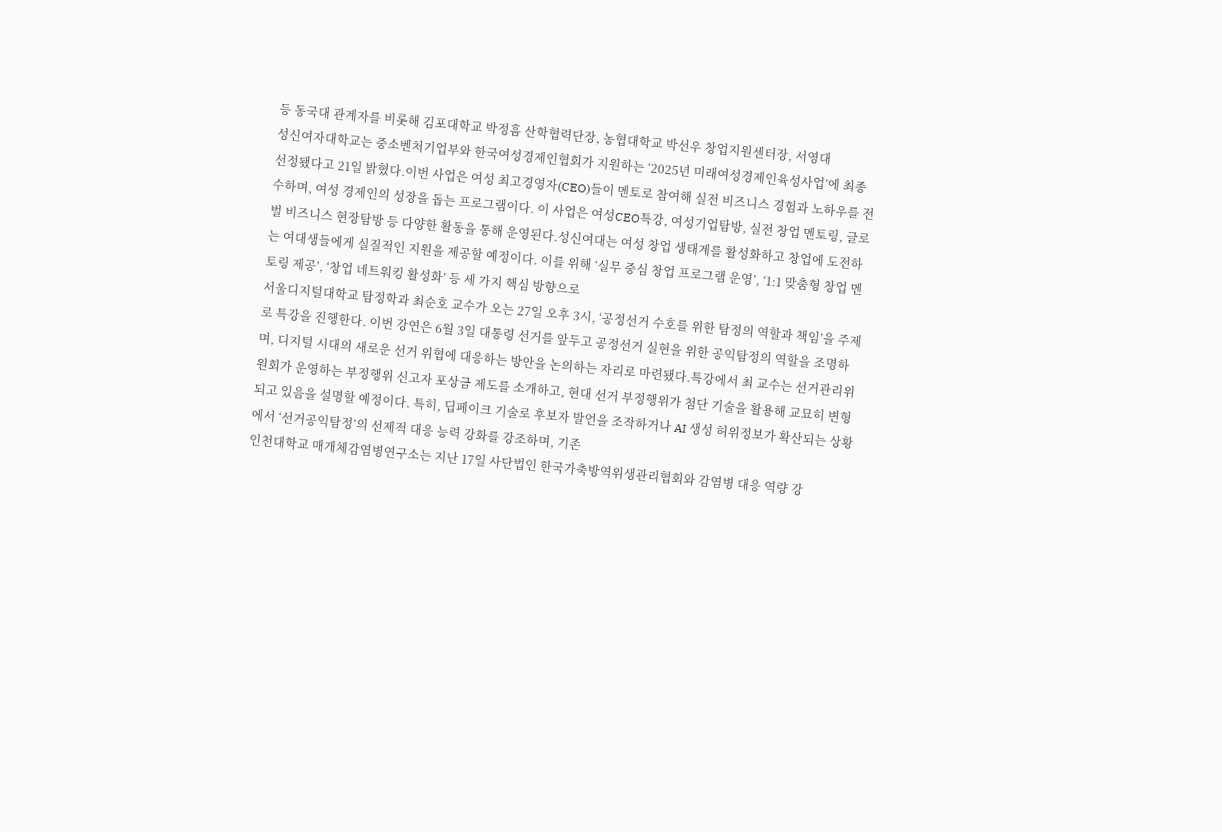등 동국대 관계자를 비롯해 김포대학교 박정흠 산학협력단장, 농협대학교 박선우 창업지원센터장, 서영대
성신여자대학교는 중소벤처기업부와 한국여성경제인협회가 지원하는 ‘2025년 미래여성경제인육성사업’에 최종 선정됐다고 21일 밝혔다.이번 사업은 여성 최고경영자(CEO)들이 멘토로 참여해 실전 비즈니스 경험과 노하우를 전수하며, 여성 경제인의 성장을 돕는 프로그램이다. 이 사업은 여성CEO특강, 여성기업탐방, 실전 창업 멘토링, 글로벌 비즈니스 현장탐방 등 다양한 활동을 통해 운영된다.성신여대는 여성 창업 생태계를 활성화하고 창업에 도전하는 여대생들에게 실질적인 지원을 제공할 예정이다. 이를 위해 ‘실무 중심 창업 프로그램 운영’, ‘1:1 맞춤형 창업 멘토링 제공’, ‘창업 네트워킹 활성화’ 등 세 가지 핵심 방향으로
서울디지털대학교 탐정학과 최순호 교수가 오는 27일 오후 3시, ‘공정선거 수호를 위한 탐정의 역할과 책임’을 주제로 특강을 진행한다. 이번 강연은 6월 3일 대통령 선거를 앞두고 공정선거 실현을 위한 공익탐정의 역할을 조명하며, 디지털 시대의 새로운 선거 위협에 대응하는 방안을 논의하는 자리로 마련됐다.특강에서 최 교수는 선거관리위원회가 운영하는 부정행위 신고자 포상금 제도를 소개하고, 현대 선거 부정행위가 첨단 기술을 활용해 교묘히 변형되고 있음을 설명할 예정이다. 특히, 딥페이크 기술로 후보자 발언을 조작하거나 AI 생성 허위정보가 확산되는 상황에서 ‘선거공익탐정’의 선제적 대응 능력 강화를 강조하며, 기존
인천대학교 매개체감염병연구소는 지난 17일 사단법인 한국가축방역위생관리협회와 감염병 대응 역량 강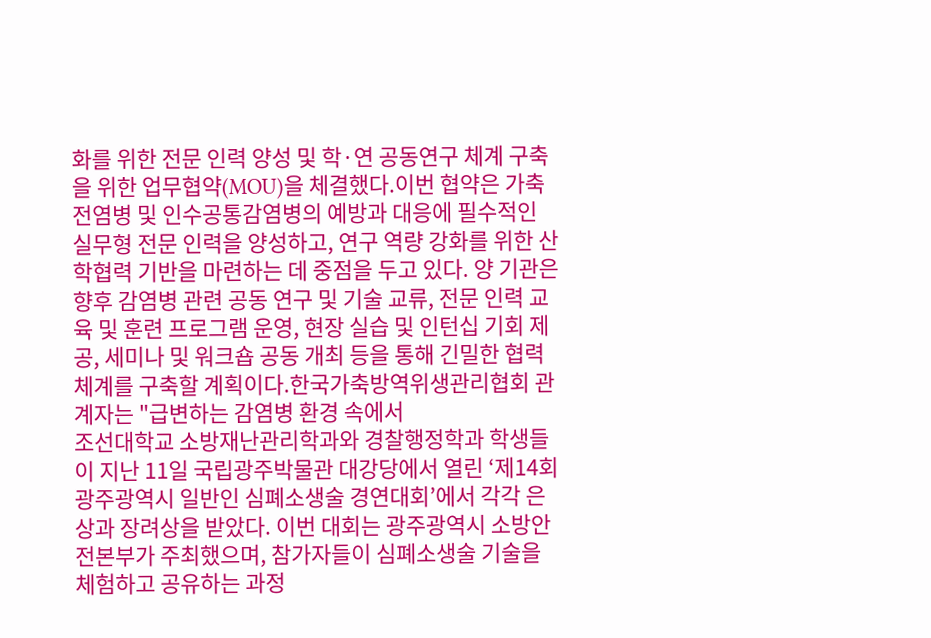화를 위한 전문 인력 양성 및 학·연 공동연구 체계 구축을 위한 업무협약(MOU)을 체결했다.이번 협약은 가축 전염병 및 인수공통감염병의 예방과 대응에 필수적인 실무형 전문 인력을 양성하고, 연구 역량 강화를 위한 산학협력 기반을 마련하는 데 중점을 두고 있다. 양 기관은 향후 감염병 관련 공동 연구 및 기술 교류, 전문 인력 교육 및 훈련 프로그램 운영, 현장 실습 및 인턴십 기회 제공, 세미나 및 워크숍 공동 개최 등을 통해 긴밀한 협력체계를 구축할 계획이다.한국가축방역위생관리협회 관계자는 "급변하는 감염병 환경 속에서
조선대학교 소방재난관리학과와 경찰행정학과 학생들이 지난 11일 국립광주박물관 대강당에서 열린 ‘제14회 광주광역시 일반인 심폐소생술 경연대회’에서 각각 은상과 장려상을 받았다. 이번 대회는 광주광역시 소방안전본부가 주최했으며, 참가자들이 심폐소생술 기술을 체험하고 공유하는 과정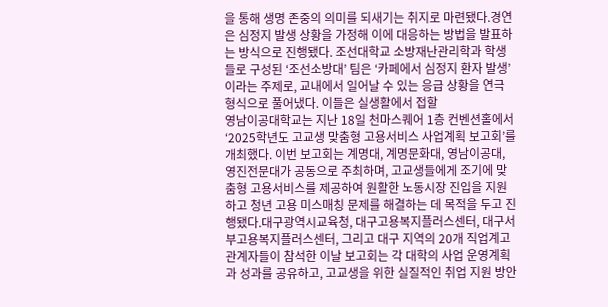을 통해 생명 존중의 의미를 되새기는 취지로 마련됐다.경연은 심정지 발생 상황을 가정해 이에 대응하는 방법을 발표하는 방식으로 진행됐다. 조선대학교 소방재난관리학과 학생들로 구성된 ‘조선소방대’ 팀은 ‘카페에서 심정지 환자 발생’이라는 주제로, 교내에서 일어날 수 있는 응급 상황을 연극 형식으로 풀어냈다. 이들은 실생활에서 접할
영남이공대학교는 지난 18일 천마스퀘어 1층 컨벤션홀에서 ‘2025학년도 고교생 맞춤형 고용서비스 사업계획 보고회’를 개최했다. 이번 보고회는 계명대, 계명문화대, 영남이공대, 영진전문대가 공동으로 주최하며, 고교생들에게 조기에 맞춤형 고용서비스를 제공하여 원활한 노동시장 진입을 지원하고 청년 고용 미스매칭 문제를 해결하는 데 목적을 두고 진행됐다.대구광역시교육청, 대구고용복지플러스센터, 대구서부고용복지플러스센터, 그리고 대구 지역의 20개 직업계고 관계자들이 참석한 이날 보고회는 각 대학의 사업 운영계획과 성과를 공유하고, 고교생을 위한 실질적인 취업 지원 방안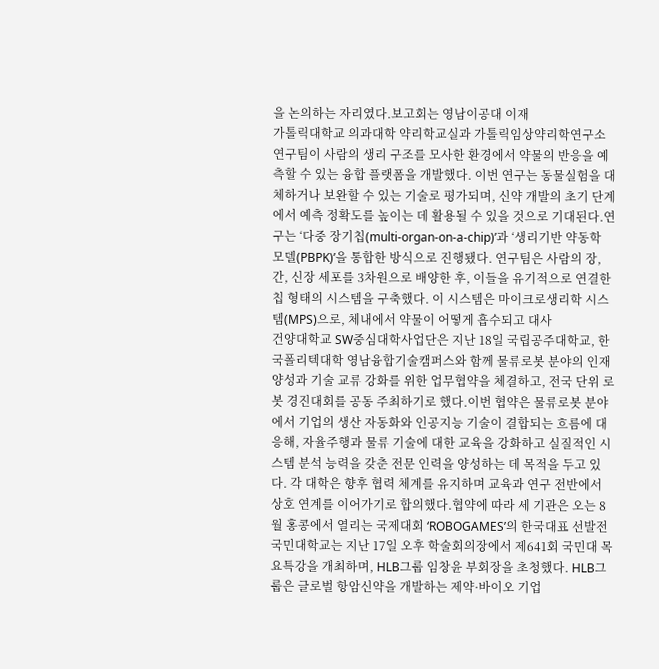을 논의하는 자리였다.보고회는 영남이공대 이재
가톨릭대학교 의과대학 약리학교실과 가톨릭임상약리학연구소 연구팀이 사람의 생리 구조를 모사한 환경에서 약물의 반응을 예측할 수 있는 융합 플랫폼을 개발했다. 이번 연구는 동물실험을 대체하거나 보완할 수 있는 기술로 평가되며, 신약 개발의 초기 단계에서 예측 정확도를 높이는 데 활용될 수 있을 것으로 기대된다.연구는 ‘다중 장기칩(multi-organ-on-a-chip)’과 ‘생리기반 약동학 모델(PBPK)’을 통합한 방식으로 진행됐다. 연구팀은 사람의 장, 간, 신장 세포를 3차원으로 배양한 후, 이들을 유기적으로 연결한 칩 형태의 시스템을 구축했다. 이 시스템은 마이크로생리학 시스템(MPS)으로, 체내에서 약물이 어떻게 흡수되고 대사
건양대학교 SW중심대학사업단은 지난 18일 국립공주대학교, 한국폴리텍대학 영남융합기술캠퍼스와 함께 물류로봇 분야의 인재 양성과 기술 교류 강화를 위한 업무협약을 체결하고, 전국 단위 로봇 경진대회를 공동 주최하기로 했다.이번 협약은 물류로봇 분야에서 기업의 생산 자동화와 인공지능 기술이 결합되는 흐름에 대응해, 자율주행과 물류 기술에 대한 교육을 강화하고 실질적인 시스템 분석 능력을 갖춘 전문 인력을 양성하는 데 목적을 두고 있다. 각 대학은 향후 협력 체계를 유지하며 교육과 연구 전반에서 상호 연계를 이어가기로 합의했다.협약에 따라 세 기관은 오는 8월 홍콩에서 열리는 국제대회 ‘ROBOGAMES’의 한국대표 선발전
국민대학교는 지난 17일 오후 학술회의장에서 제641회 국민대 목요특강을 개최하며, HLB그룹 임창윤 부회장을 초청했다. HLB그룹은 글로벌 항암신약을 개발하는 제약·바이오 기업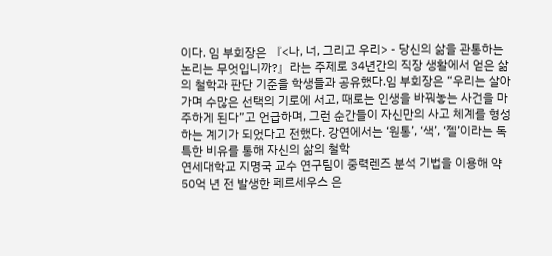이다. 임 부회장은 『<나, 너, 그리고 우리> - 당신의 삶을 관통하는 논리는 무엇입니까?』라는 주제로 34년간의 직장 생활에서 얻은 삶의 철학과 판단 기준을 학생들과 공유했다.임 부회장은 “우리는 살아가며 수많은 선택의 기로에 서고, 때로는 인생을 바꿔놓는 사건을 마주하게 된다”고 언급하며, 그런 순간들이 자신만의 사고 체계를 형성하는 계기가 되었다고 전했다. 강연에서는 ‘원통’, ‘색’, ‘젤’이라는 독특한 비유를 통해 자신의 삶의 철학
연세대학교 지명국 교수 연구팀이 중력렌즈 분석 기법을 이용해 약 50억 년 전 발생한 페르세우스 은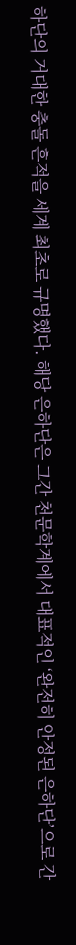하단의 거대한 충돌 흔적을 세계 최초로 규명했다. 해당 은하단은 그간 천문학계에서 대표적인 ‘완전히 안정된 은하단’으로 간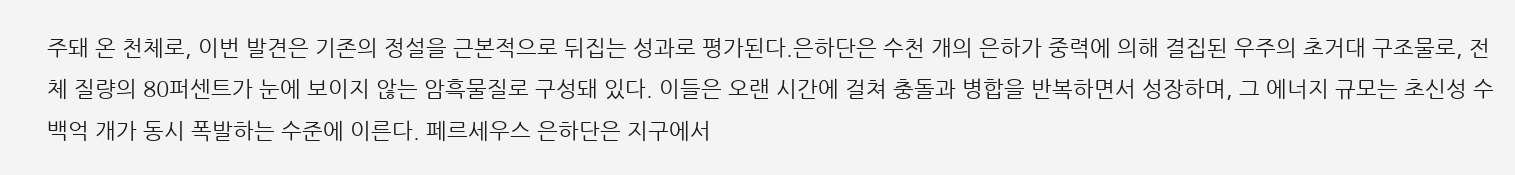주돼 온 천체로, 이번 발견은 기존의 정설을 근본적으로 뒤집는 성과로 평가된다.은하단은 수천 개의 은하가 중력에 의해 결집된 우주의 초거대 구조물로, 전체 질량의 80퍼센트가 눈에 보이지 않는 암흑물질로 구성돼 있다. 이들은 오랜 시간에 걸쳐 충돌과 병합을 반복하면서 성장하며, 그 에너지 규모는 초신성 수백억 개가 동시 폭발하는 수준에 이른다. 페르세우스 은하단은 지구에서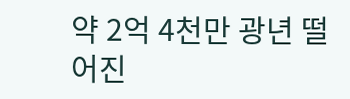약 2억 4천만 광년 떨어진